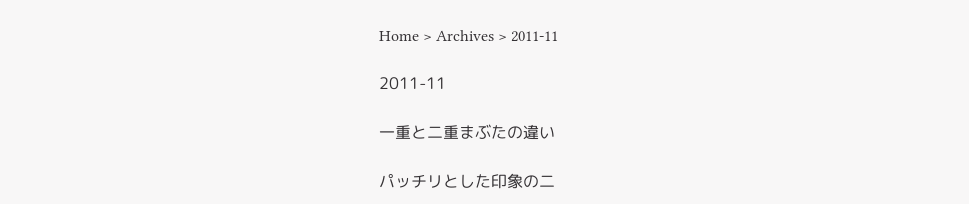Home > Archives > 2011-11

2011-11

一重と二重まぶたの違い

パッチリとした印象の二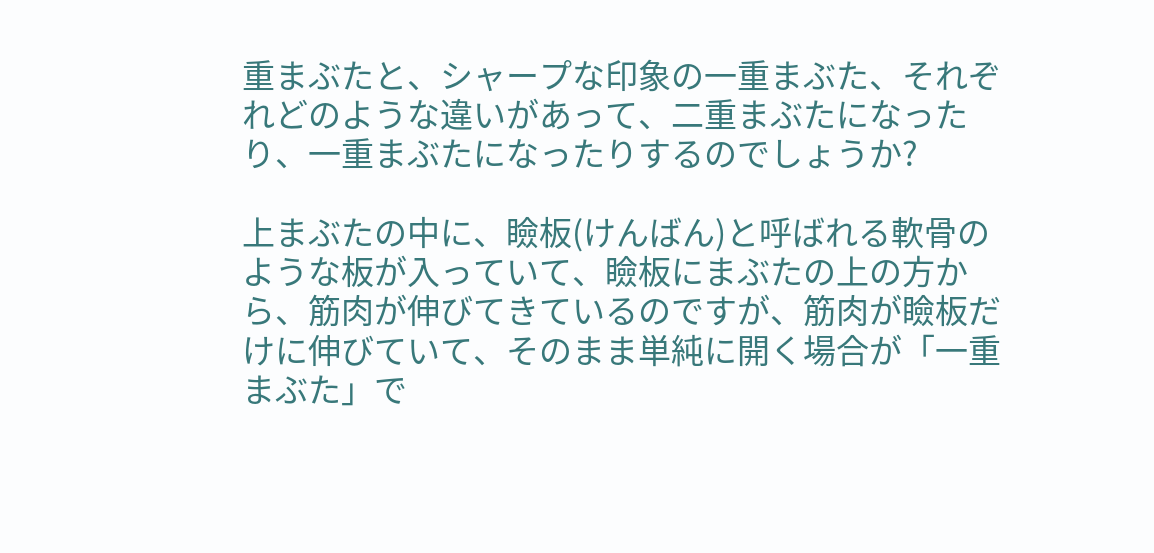重まぶたと、シャープな印象の一重まぶた、それぞれどのような違いがあって、二重まぶたになったり、一重まぶたになったりするのでしょうか?

上まぶたの中に、瞼板(けんばん)と呼ばれる軟骨のような板が入っていて、瞼板にまぶたの上の方から、筋肉が伸びてきているのですが、筋肉が瞼板だけに伸びていて、そのまま単純に開く場合が「一重まぶた」で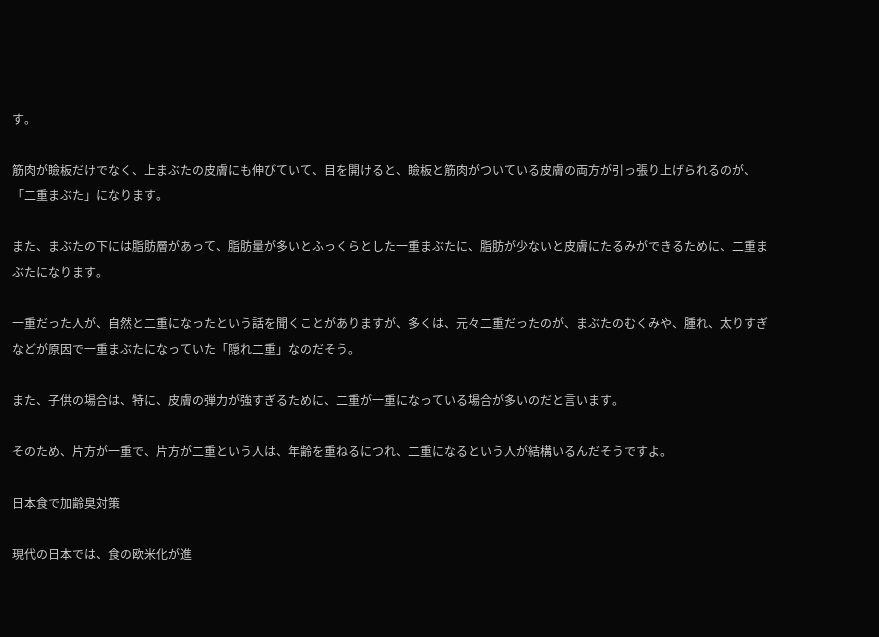す。

筋肉が瞼板だけでなく、上まぶたの皮膚にも伸びていて、目を開けると、瞼板と筋肉がついている皮膚の両方が引っ張り上げられるのが、「二重まぶた」になります。

また、まぶたの下には脂肪層があって、脂肪量が多いとふっくらとした一重まぶたに、脂肪が少ないと皮膚にたるみができるために、二重まぶたになります。

一重だった人が、自然と二重になったという話を聞くことがありますが、多くは、元々二重だったのが、まぶたのむくみや、腫れ、太りすぎなどが原因で一重まぶたになっていた「隠れ二重」なのだそう。

また、子供の場合は、特に、皮膚の弾力が強すぎるために、二重が一重になっている場合が多いのだと言います。

そのため、片方が一重で、片方が二重という人は、年齢を重ねるにつれ、二重になるという人が結構いるんだそうですよ。

日本食で加齢臭対策

現代の日本では、食の欧米化が進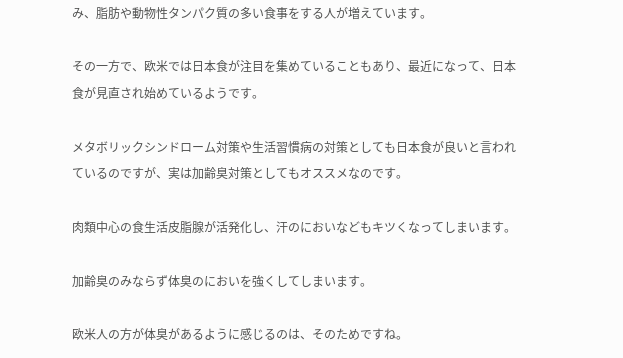み、脂肪や動物性タンパク質の多い食事をする人が増えています。

その一方で、欧米では日本食が注目を集めていることもあり、最近になって、日本食が見直され始めているようです。

メタボリックシンドローム対策や生活習慣病の対策としても日本食が良いと言われているのですが、実は加齢臭対策としてもオススメなのです。

肉類中心の食生活皮脂腺が活発化し、汗のにおいなどもキツくなってしまいます。

加齢臭のみならず体臭のにおいを強くしてしまいます。

欧米人の方が体臭があるように感じるのは、そのためですね。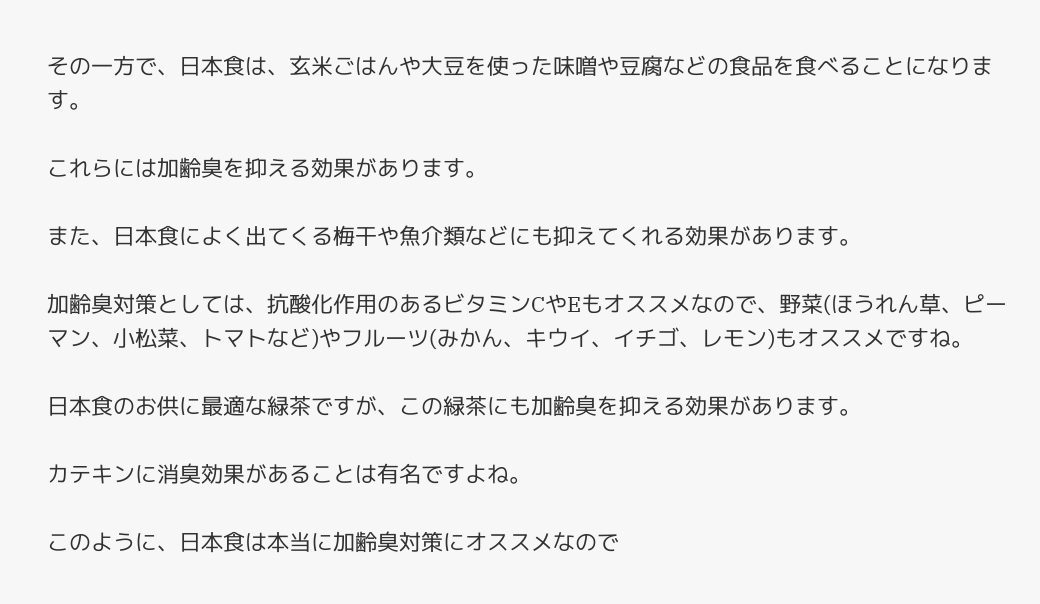その一方で、日本食は、玄米ごはんや大豆を使った味噌や豆腐などの食品を食べることになります。

これらには加齢臭を抑える効果があります。

また、日本食によく出てくる梅干や魚介類などにも抑えてくれる効果があります。

加齢臭対策としては、抗酸化作用のあるビタミンCやEもオススメなので、野菜(ほうれん草、ピーマン、小松菜、トマトなど)やフルーツ(みかん、キウイ、イチゴ、レモン)もオススメですね。

日本食のお供に最適な緑茶ですが、この緑茶にも加齢臭を抑える効果があります。

カテキンに消臭効果があることは有名ですよね。

このように、日本食は本当に加齢臭対策にオススメなので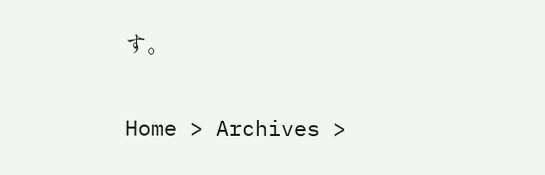す。

Home > Archives >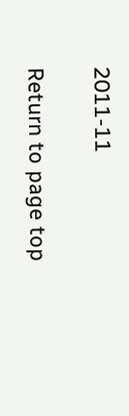2011-11

Return to page top